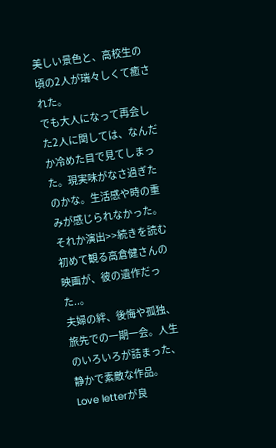美しい景色と、高校生の頃の2人が瑞々しくて癒された。
でも大人になって再会した2人に関しては、なんだか冷めた目で見てしまった。現実味がなさ過ぎたのかな。生活感や時の重みが感じられなかった。
それか演出>>続きを読む
初めて観る高倉健さんの映画が、彼の遺作だった..。
夫婦の絆、後悔や孤独、旅先での一期一会。人生のいろいろが詰まった、静かで素敵な作品。
Love letterが良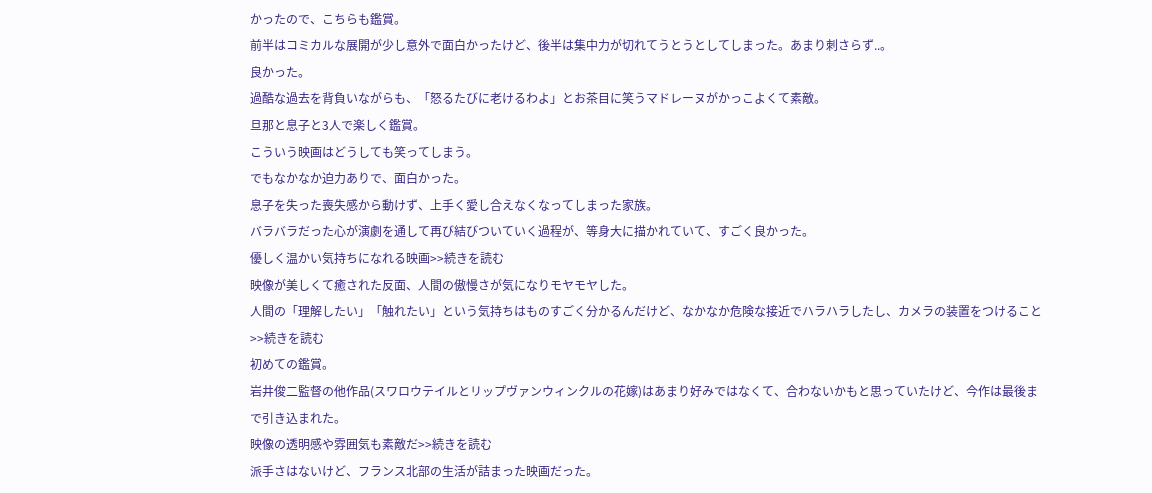かったので、こちらも鑑賞。
前半はコミカルな展開が少し意外で面白かったけど、後半は集中力が切れてうとうとしてしまった。あまり刺さらず..。
良かった。
過酷な過去を背負いながらも、「怒るたびに老けるわよ」とお茶目に笑うマドレーヌがかっこよくて素敵。
旦那と息子と3人で楽しく鑑賞。
こういう映画はどうしても笑ってしまう。
でもなかなか迫力ありで、面白かった。
息子を失った喪失感から動けず、上手く愛し合えなくなってしまった家族。
バラバラだった心が演劇を通して再び結びついていく過程が、等身大に描かれていて、すごく良かった。
優しく温かい気持ちになれる映画>>続きを読む
映像が美しくて癒された反面、人間の傲慢さが気になりモヤモヤした。
人間の「理解したい」「触れたい」という気持ちはものすごく分かるんだけど、なかなか危険な接近でハラハラしたし、カメラの装置をつけること>>続きを読む
初めての鑑賞。
岩井俊二監督の他作品(スワロウテイルとリップヴァンウィンクルの花嫁)はあまり好みではなくて、合わないかもと思っていたけど、今作は最後まで引き込まれた。
映像の透明感や雰囲気も素敵だ>>続きを読む
派手さはないけど、フランス北部の生活が詰まった映画だった。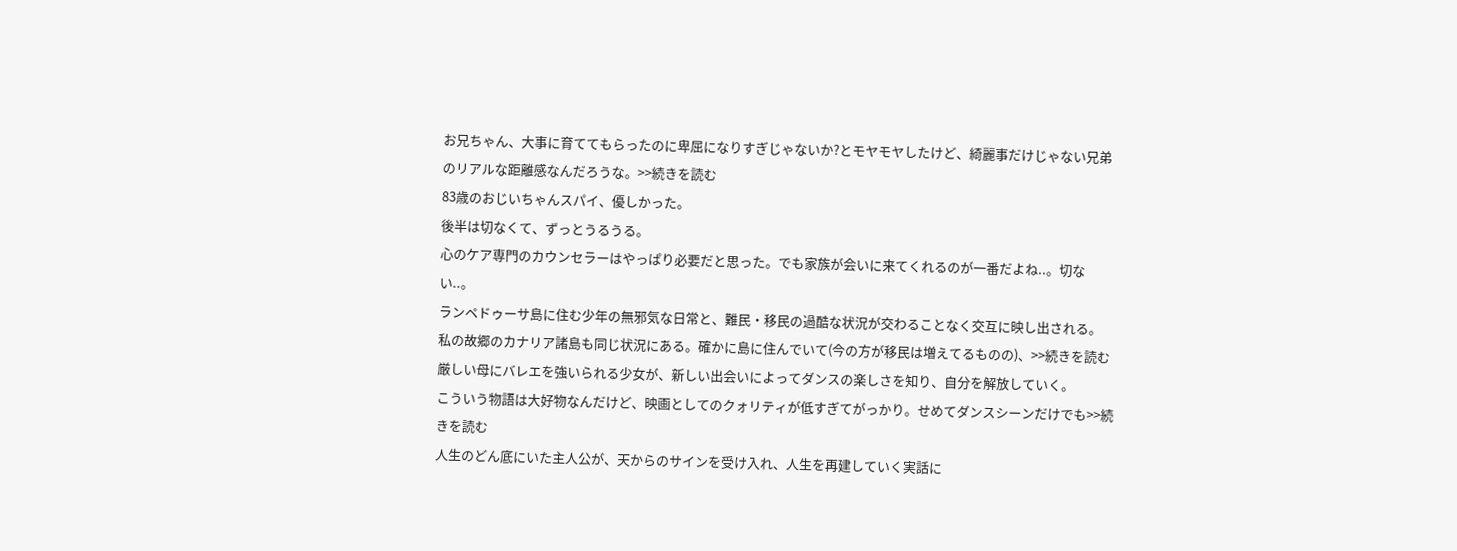お兄ちゃん、大事に育ててもらったのに卑屈になりすぎじゃないか?とモヤモヤしたけど、綺麗事だけじゃない兄弟のリアルな距離感なんだろうな。>>続きを読む
83歳のおじいちゃんスパイ、優しかった。
後半は切なくて、ずっとうるうる。
心のケア専門のカウンセラーはやっぱり必要だと思った。でも家族が会いに来てくれるのが一番だよね..。切ない..。
ランペドゥーサ島に住む少年の無邪気な日常と、難民・移民の過酷な状況が交わることなく交互に映し出される。
私の故郷のカナリア諸島も同じ状況にある。確かに島に住んでいて(今の方が移民は増えてるものの)、>>続きを読む
厳しい母にバレエを強いられる少女が、新しい出会いによってダンスの楽しさを知り、自分を解放していく。
こういう物語は大好物なんだけど、映画としてのクォリティが低すぎてがっかり。せめてダンスシーンだけでも>>続きを読む
人生のどん底にいた主人公が、天からのサインを受け入れ、人生を再建していく実話に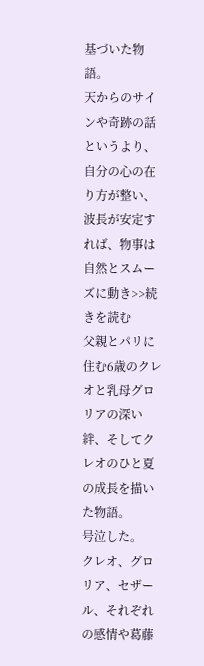基づいた物語。
天からのサインや奇跡の話というより、自分の心の在り方が整い、波長が安定すれば、物事は自然とスムーズに動き>>続きを読む
父親とパリに住む6歳のクレオと乳母グロリアの深い絆、そしてクレオのひと夏の成長を描いた物語。
号泣した。
クレオ、グロリア、セザール、それぞれの感情や葛藤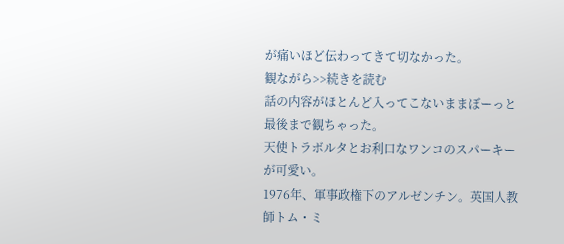が痛いほど伝わってきて切なかった。
観ながら>>続きを読む
話の内容がほとんど入ってこないままぼーっと最後まで観ちゃった。
天使トラボルタとお利口なワンコのスパーキーが可愛い。
1976年、軍事政権下のアルゼンチン。英国人教師トム・ミ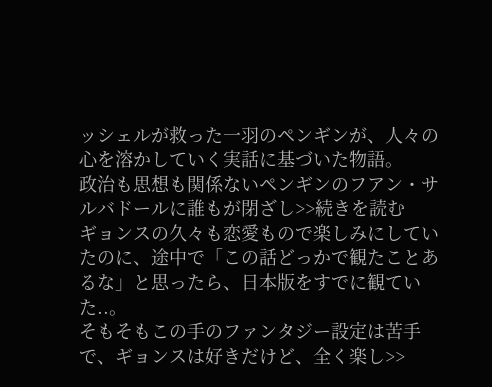ッシェルが救った一羽のペンギンが、人々の心を溶かしていく実話に基づいた物語。
政治も思想も関係ないペンギンのフアン・サルバドールに誰もが閉ざし>>続きを読む
ギョンスの久々も恋愛もので楽しみにしていたのに、途中で「この話どっかで観たことあるな」と思ったら、日本版をすでに観ていた..。
そもそもこの手のファンタジー設定は苦手で、ギョンスは好きだけど、全く楽し>>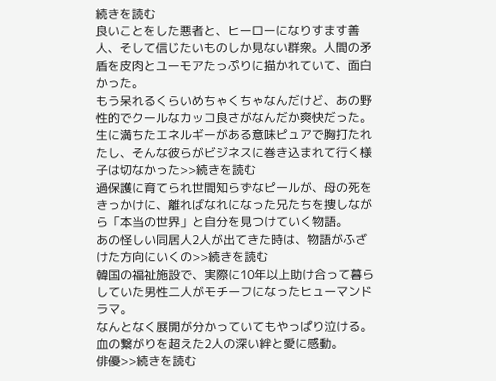続きを読む
良いことをした悪者と、ヒーローになりすます善人、そして信じたいものしか見ない群衆。人間の矛盾を皮肉とユーモアたっぷりに描かれていて、面白かった。
もう呆れるくらいめちゃくちゃなんだけど、あの野性的でクールなカッコ良さがなんだか爽快だった。
生に満ちたエネルギーがある意味ピュアで胸打たれたし、そんな彼らがビジネスに巻き込まれて行く様子は切なかった>>続きを読む
過保護に育てられ世間知らずなピールが、母の死をきっかけに、離ればなれになった兄たちを捜しながら「本当の世界」と自分を見つけていく物語。
あの怪しい同居人2人が出てきた時は、物語がふざけた方向にいくの>>続きを読む
韓国の福祉施設で、実際に10年以上助け合って暮らしていた男性二人がモチーフになったヒューマンドラマ。
なんとなく展開が分かっていてもやっぱり泣ける。血の繋がりを超えた2人の深い絆と愛に感動。
俳優>>続きを読む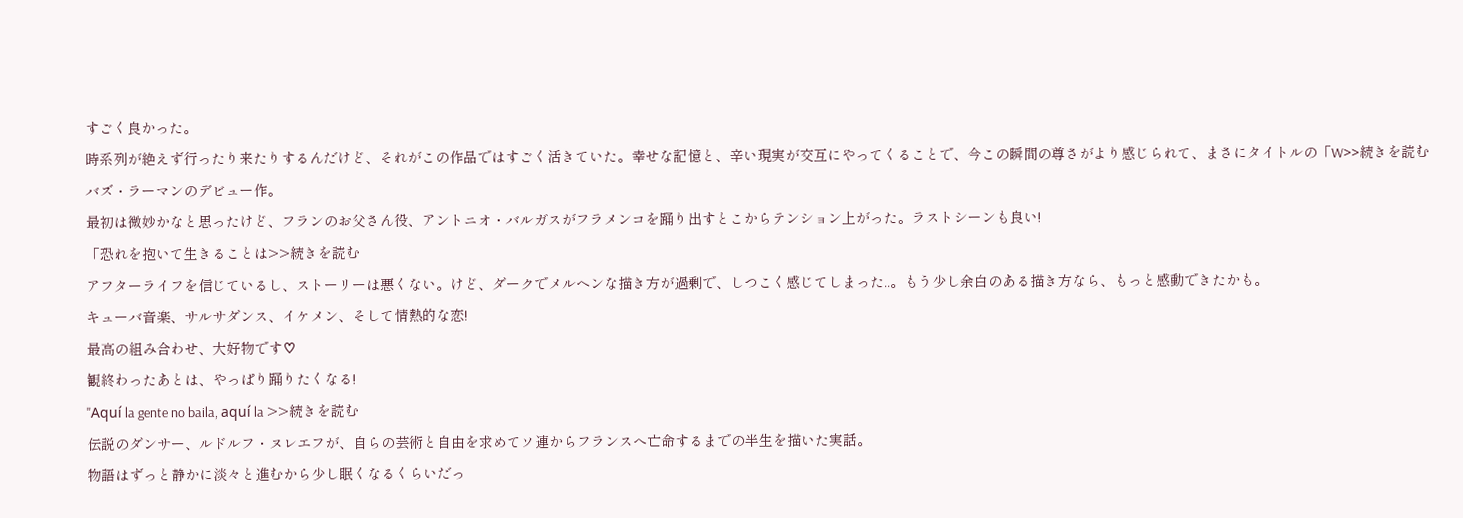すごく良かった。
時系列が絶えず行ったり来たりするんだけど、それがこの作品ではすごく活きていた。幸せな記憶と、辛い現実が交互にやってくることで、今この瞬間の尊さがより感じられて、まさにタイトルの「W>>続きを読む
バズ・ラーマンのデビュー作。
最初は微妙かなと思ったけど、フランのお父さん役、アントニオ・バルガスがフラメンコを踊り出すとこからテンション上がった。ラストシーンも良い!
「恐れを抱いて生きることは>>続きを読む
アフターライフを信じているし、ストーリーは悪くない。けど、ダークでメルヘンな描き方が過剰で、しつこく感じてしまった..。もう少し余白のある描き方なら、もっと感動できたかも。
キューバ音楽、サルサダンス、イケメン、そして情熱的な恋!
最高の組み合わせ、大好物です♡
観終わったあとは、やっぱり踊りたくなる!
"Aquí la gente no baila, aquí la >>続きを読む
伝説のダンサー、ルドルフ・ヌレエフが、自らの芸術と自由を求めてソ連からフランスへ亡命するまでの半生を描いた実話。
物語はずっと静かに淡々と進むから少し眠くなるくらいだっ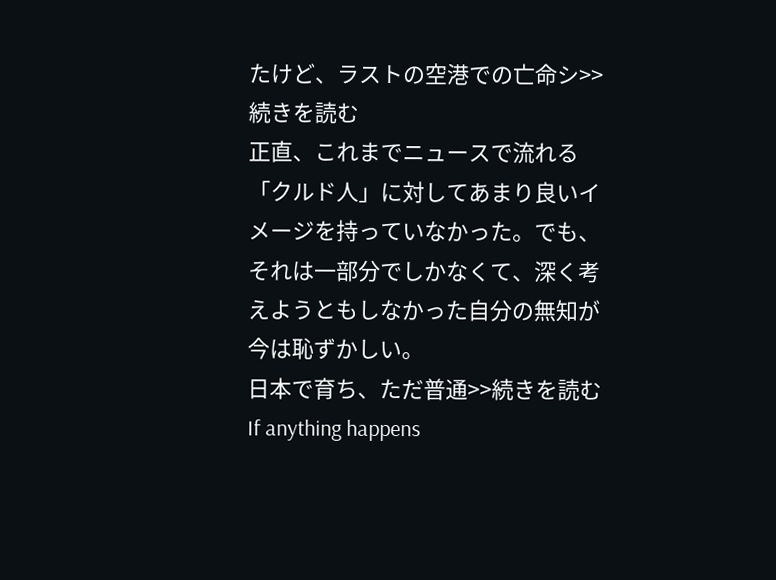たけど、ラストの空港での亡命シ>>続きを読む
正直、これまでニュースで流れる「クルド人」に対してあまり良いイメージを持っていなかった。でも、それは一部分でしかなくて、深く考えようともしなかった自分の無知が今は恥ずかしい。
日本で育ち、ただ普通>>続きを読む
If anything happens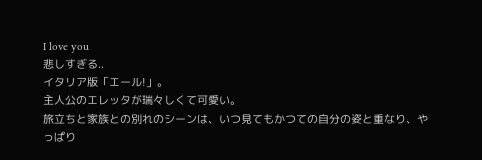I love you
悲しすぎる..
イタリア版「エール!」。
主人公のエレッタが瑞々しくて可愛い。
旅立ちと家族との別れのシーンは、いつ見てもかつての自分の姿と重なり、やっぱり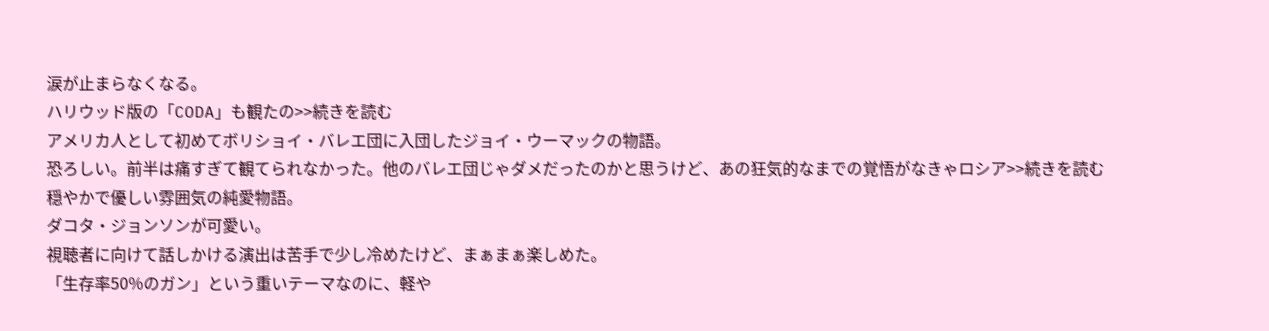涙が止まらなくなる。
ハリウッド版の「CODA」も観たの>>続きを読む
アメリカ人として初めてボリショイ・バレエ団に入団したジョイ・ウーマックの物語。
恐ろしい。前半は痛すぎて観てられなかった。他のバレエ団じゃダメだったのかと思うけど、あの狂気的なまでの覚悟がなきゃロシア>>続きを読む
穏やかで優しい雰囲気の純愛物語。
ダコタ・ジョンソンが可愛い。
視聴者に向けて話しかける演出は苦手で少し冷めたけど、まぁまぁ楽しめた。
「生存率50%のガン」という重いテーマなのに、軽や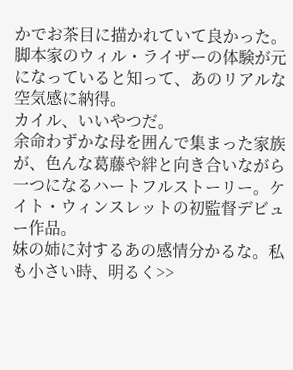かでお茶目に描かれていて良かった。
脚本家のウィル・ライザーの体験が元になっていると知って、あのリアルな空気感に納得。
カイル、いいやつだ。
余命わずかな母を囲んで集まった家族が、色んな葛藤や絆と向き合いながら一つになるハートフルストーリー。ケイト・ウィンスレットの初監督デビュー作品。
妹の姉に対するあの感情分かるな。私も小さい時、明るく>>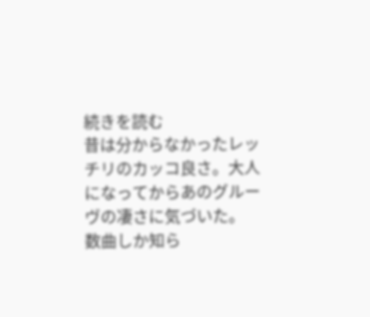続きを読む
昔は分からなかったレッチリのカッコ良さ。大人になってからあのグルーヴの凄さに気づいた。
数曲しか知ら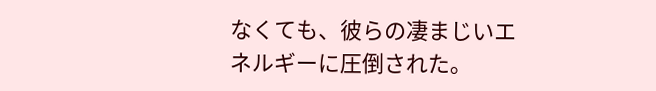なくても、彼らの凄まじいエネルギーに圧倒された。